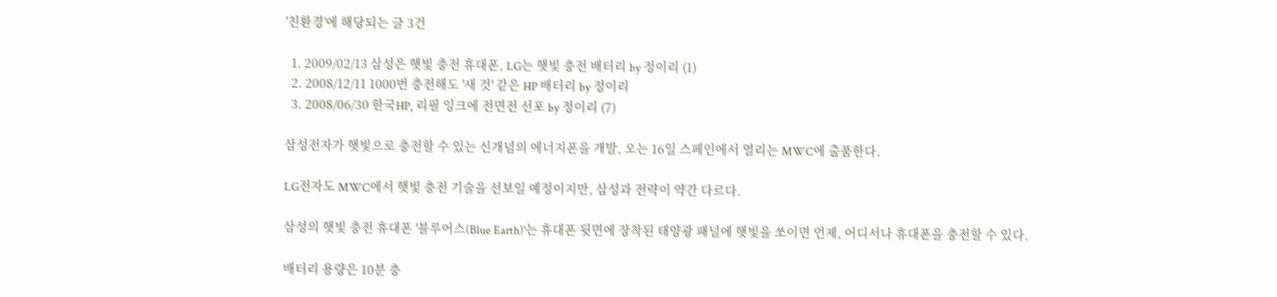'친환경'에 해당되는 글 3건

  1. 2009/02/13 삼성은 햇빛 충전 휴대폰, LG는 햇빛 충전 배터리 by 정이리 (1)
  2. 2008/12/11 1000번 충전해도 '새 것' 같은 HP 배터리 by 정이리
  3. 2008/06/30 한국HP, 리필 잉크에 전면전 선포 by 정이리 (7)

삼성전자가 햇빛으로 충전할 수 있는 신개념의 에너지폰을 개발, 오는 16일 스페인에서 열리는 MWC에 출품한다.

LG전자도 MWC에서 햇빛 충전 기술을 선보일 예정이지만, 삼성과 전략이 약간 다르다.

삼성의 햇빛 충전 휴대폰 '블루어스(Blue Earth)'는 휴대폰 뒷면에 장착된 태양광 패널에 햇빛을 쏘이면 언제, 어디서나 휴대폰을 충전할 수 있다.

배터리 용량은 10분 충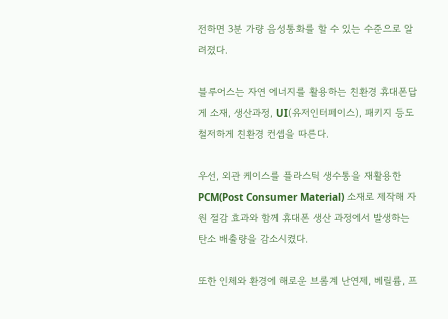전하면 3분 가량 음성통화를 할 수 있는 수준으로 알려졌다.

블루어스는 자연 에너지를 활용하는 친환경 휴대폰답게 소재, 생산과정, UI(유저인터페이스), 패키지 등도 철저하게 친환경 컨셉을 따른다.

우선, 외관 케이스를 플라스틱 생수통을 재활용한 PCM(Post Consumer Material) 소재로 제작해 자원 절감 효과와 함께 휴대폰 생산 과정에서 발생하는 탄소 배출량을 감소시켰다.

또한 인체와 환경에 해로운 브롬계 난연제, 베릴륨, 프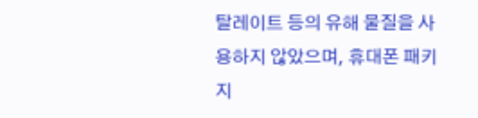탈레이트 등의 유해 물질을 사용하지 않았으며, 휴대폰 패키지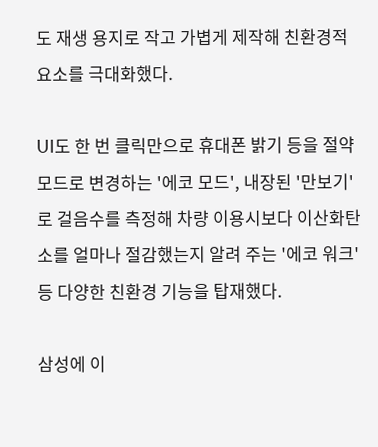도 재생 용지로 작고 가볍게 제작해 친환경적 요소를 극대화했다.

UI도 한 번 클릭만으로 휴대폰 밝기 등을 절약 모드로 변경하는 '에코 모드', 내장된 '만보기'로 걸음수를 측정해 차량 이용시보다 이산화탄소를 얼마나 절감했는지 알려 주는 '에코 워크' 등 다양한 친환경 기능을 탑재했다.

삼성에 이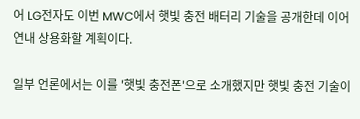어 LG전자도 이번 MWC에서 햇빛 충전 배터리 기술을 공개한데 이어 연내 상용화할 계획이다.

일부 언론에서는 이를 '햇빛 충전폰'으로 소개했지만 햇빛 충전 기술이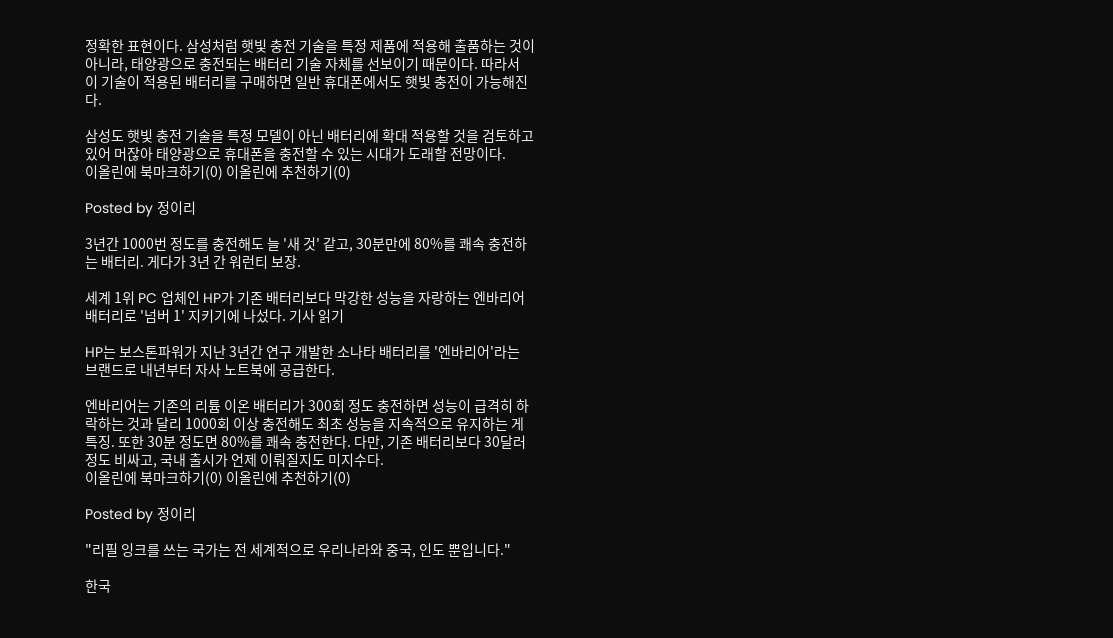정확한 표현이다. 삼성처럼 햇빛 충전 기술을 특정 제품에 적용해 출품하는 것이 아니라, 태양광으로 충전되는 배터리 기술 자체를 선보이기 때문이다. 따라서 이 기술이 적용된 배터리를 구매하면 일반 휴대폰에서도 햇빛 충전이 가능해진다.

삼성도 햇빛 충전 기술을 특정 모델이 아닌 배터리에 확대 적용할 것을 검토하고 있어 머잖아 태양광으로 휴대폰을 충전할 수 있는 시대가 도래할 전망이다.
이올린에 북마크하기(0) 이올린에 추천하기(0)

Posted by 정이리

3년간 1000번 정도를 충전해도 늘 '새 것' 같고, 30분만에 80%를 쾌속 충전하는 배터리. 게다가 3년 간 워런티 보장.

세계 1위 PC 업체인 HP가 기존 배터리보다 막강한 성능을 자랑하는 엔바리어 배터리로 '넘버 1' 지키기에 나섰다. 기사 읽기

HP는 보스톤파워가 지난 3년간 연구 개발한 소나타 배터리를 '엔바리어'라는 브랜드로 내년부터 자사 노트북에 공급한다.

엔바리어는 기존의 리튬 이온 배터리가 300회 정도 충전하면 성능이 급격히 하락하는 것과 달리 1000회 이상 충전해도 최초 성능을 지속적으로 유지하는 게 특징. 또한 30분 정도면 80%를 쾌속 충전한다. 다만, 기존 배터리보다 30달러 정도 비싸고, 국내 출시가 언제 이뤄질지도 미지수다.
이올린에 북마크하기(0) 이올린에 추천하기(0)

Posted by 정이리

"리필 잉크를 쓰는 국가는 전 세계적으로 우리나라와 중국, 인도 뿐입니다."

한국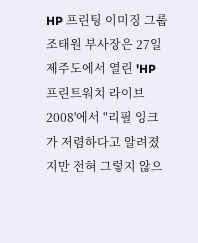HP 프린팅 이미징 그룹 조태원 부사장은 27일 제주도에서 열린 'HP 프린트워치 라이브 2008'에서 "리필 잉크가 저렴하다고 알려졌지만 전혀 그렇지 않으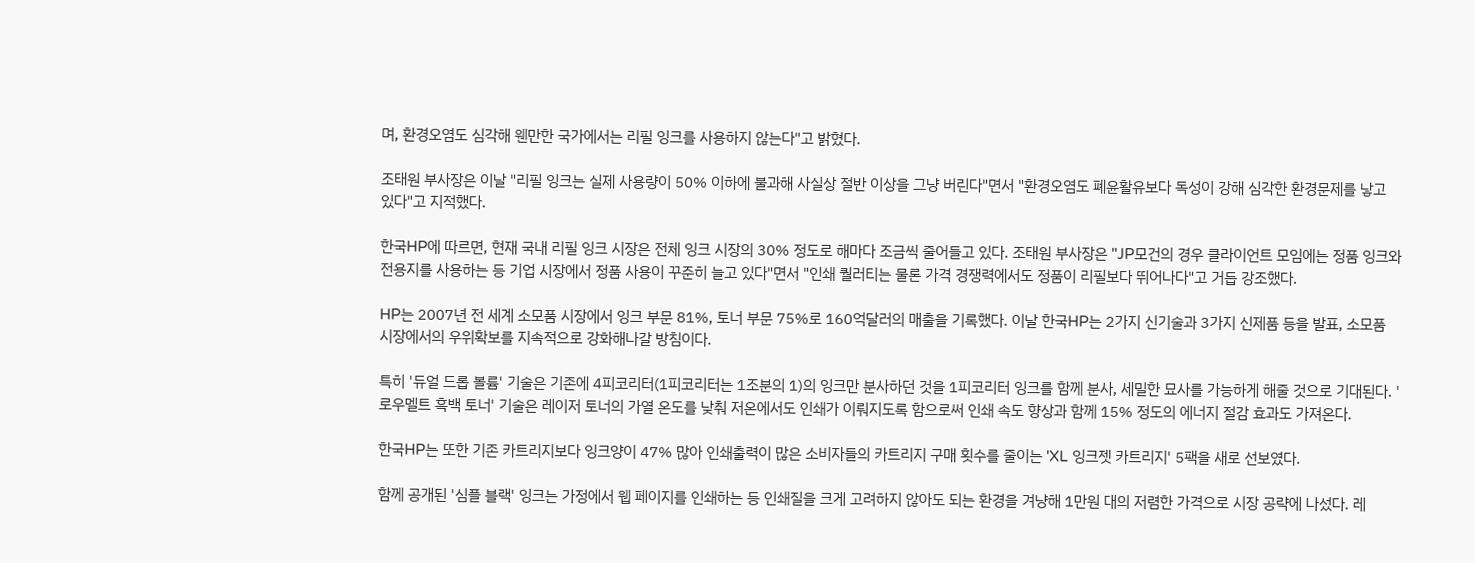며, 환경오염도 심각해 웬만한 국가에서는 리필 잉크를 사용하지 않는다"고 밝혔다.

조태원 부사장은 이날 "리필 잉크는 실제 사용량이 50% 이하에 불과해 사실상 절반 이상을 그냥 버린다"면서 "환경오염도 폐윤활유보다 독성이 강해 심각한 환경문제를 낳고 있다"고 지적했다.

한국HP에 따르면, 현재 국내 리필 잉크 시장은 전체 잉크 시장의 30% 정도로 해마다 조금씩 줄어들고 있다. 조태원 부사장은 "JP모건의 경우 클라이언트 모임에는 정품 잉크와 전용지를 사용하는 등 기업 시장에서 정품 사용이 꾸준히 늘고 있다"면서 "인쇄 퀄러티는 물론 가격 경쟁력에서도 정품이 리필보다 뛰어나다"고 거듭 강조했다.

HP는 2007년 전 세계 소모품 시장에서 잉크 부문 81%, 토너 부문 75%로 160억달러의 매출을 기록했다. 이날 한국HP는 2가지 신기술과 3가지 신제품 등을 발표, 소모품 시장에서의 우위확보를 지속적으로 강화해나갈 방침이다.

특히 '듀얼 드롭 볼륨' 기술은 기존에 4피코리터(1피코리터는 1조분의 1)의 잉크만 분사하던 것을 1피코리터 잉크를 함께 분사, 세밀한 묘사를 가능하게 해줄 것으로 기대된다. '로우멜트 흑백 토너' 기술은 레이저 토너의 가열 온도를 낮춰 저온에서도 인쇄가 이뤄지도록 함으로써 인쇄 속도 향상과 함께 15% 정도의 에너지 절감 효과도 가져온다.

한국HP는 또한 기존 카트리지보다 잉크양이 47% 많아 인쇄출력이 많은 소비자들의 카트리지 구매 횟수를 줄이는 'XL 잉크젯 카트리지' 5팩을 새로 선보였다.

함께 공개된 '심플 블랙' 잉크는 가정에서 웹 페이지를 인쇄하는 등 인쇄질을 크게 고려하지 않아도 되는 환경을 겨냥해 1만원 대의 저렴한 가격으로 시장 공략에 나섰다. 레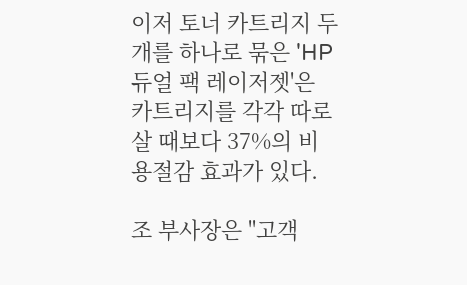이저 토너 카트리지 두 개를 하나로 묶은 'HP 듀얼 팩 레이저젯'은 카트리지를 각각 따로 살 때보다 37%의 비용절감 효과가 있다.

조 부사장은 "고객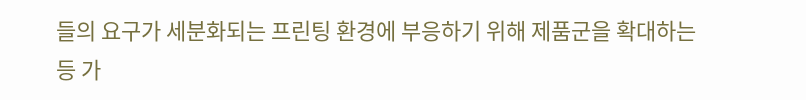들의 요구가 세분화되는 프린팅 환경에 부응하기 위해 제품군을 확대하는 등 가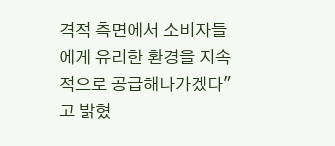격적 측면에서 소비자들에게 유리한 환경을 지속적으로 공급해나가겠다"고 밝혔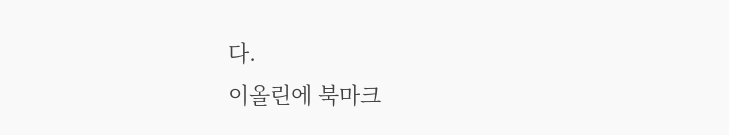다.
이올린에 북마크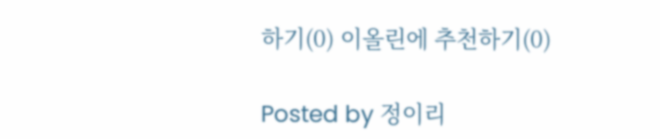하기(0) 이올린에 추천하기(0)

Posted by 정이리